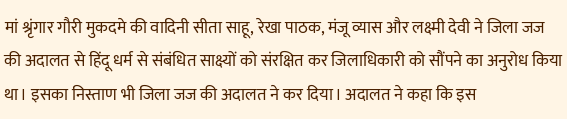मां श्रृंगार गौरी मुकदमे की वादिनी सीता साहू, रेखा पाठक, मंजू व्यास और लक्ष्मी देवी ने जिला जज की अदालत से हिंदू धर्म से संबंधित साक्ष्यों को संरक्षित कर जिलाधिकारी को सौंपने का अनुरोध किया था। इसका निस्ताण भी जिला जज की अदालत ने कर दिया। अदालत ने कहा कि इस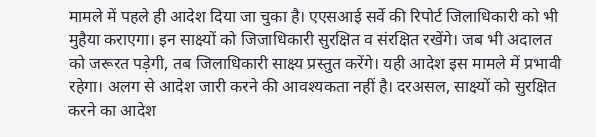मामले में पहले ही आदेश दिया जा चुका है। एएसआई सर्वे की रिपोर्ट जिलाधिकारी को भी मुहैया कराएगा। इन साक्ष्यों को जिजाधिकारी सुरक्षित व संरक्षित रखेंगे। जब भी अदालत को जरूरत पड़ेगी, तब जिलाधिकारी साक्ष्य प्रस्तुत करेंगे। यही आदेश इस मामले में प्रभावी रहेगा। अलग से आदेश जारी करने की आवश्यकता नहीं है। दरअसल, साक्ष्यों को सुरक्षित करने का आदेश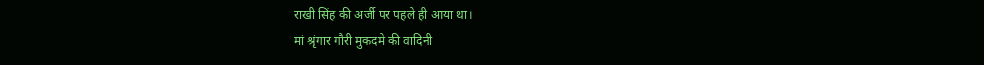राखी सिंह की अर्जी पर पहले ही आया था।
मां श्रृंगार गौरी मुकदमे की वादिनी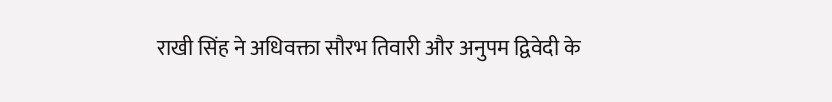राखी सिंह ने अधिवक्ता सौरभ तिवारी और अनुपम द्विवेदी के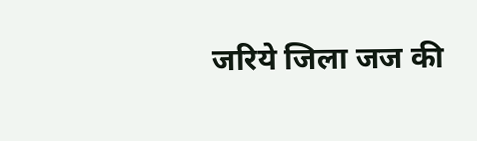जरिये जिला जज की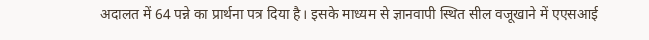अदालत में 64 पन्ने का प्रार्थना पत्र दिया है। इसके माध्यम से ज्ञानवापी स्थित सील वजूखाने में एएसआई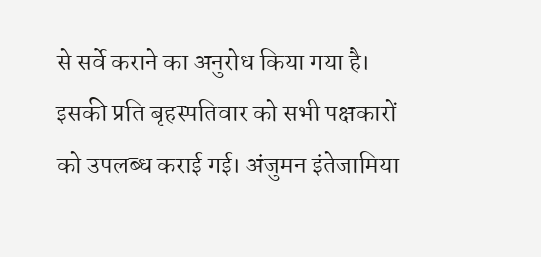से सर्वे कराने का अनुरोध किया गया है।
इसकी प्रति बृहस्पतिवार को सभी पक्षकारों को उपलब्ध कराई गई। अंजुमन इंतेजामिया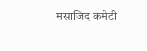मसाजिद कमेटी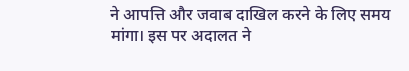ने आपत्ति और जवाब दाखिल करने के लिए समय मांगा। इस पर अदालत ने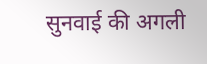सुनवाई की अगली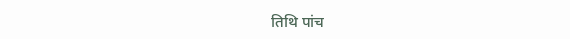तिथि पांच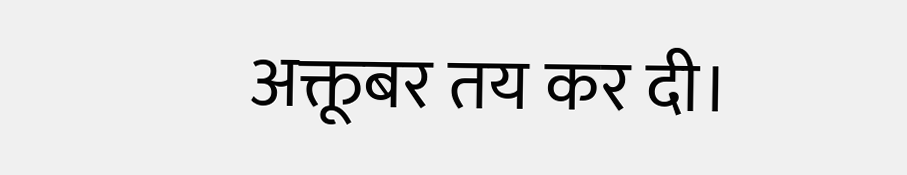अक्तूबर तय कर दी।